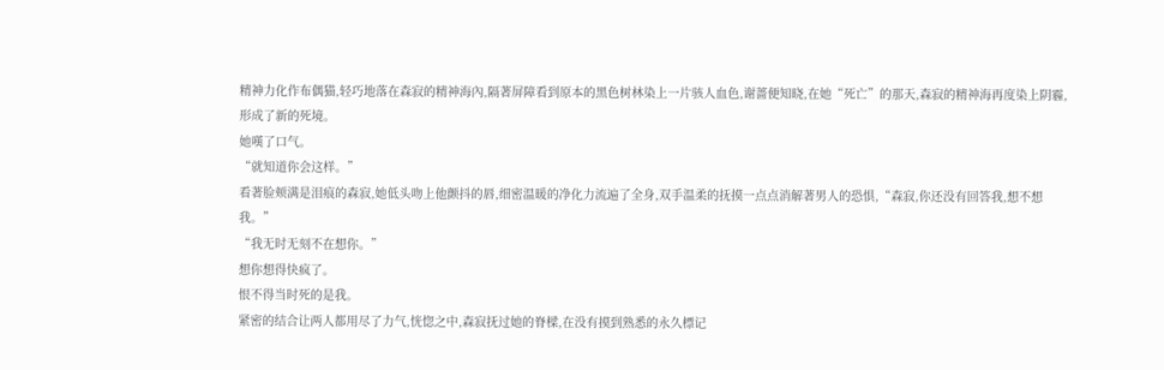精神力化作布偶猫,轻巧地落在森寂的精神海內,隔著屏障看到原本的黑色树林染上一片骇人血色,谢蔷便知晓,在她“死亡”的那天,森寂的精神海再度染上阴霾,形成了新的死境。
她嘆了口气。
“就知道你会这样。”
看著脸颊满是泪痕的森寂,她低头吻上他颤抖的唇,细密温暖的净化力流遍了全身,双手温柔的抚摸一点点消解著男人的恐惧,“森寂,你还没有回答我,想不想我。”
“我无时无刻不在想你。”
想你想得快疯了。
恨不得当时死的是我。
紧密的结合让两人都用尽了力气,恍惚之中,森寂抚过她的脊樑,在没有摸到熟悉的永久標记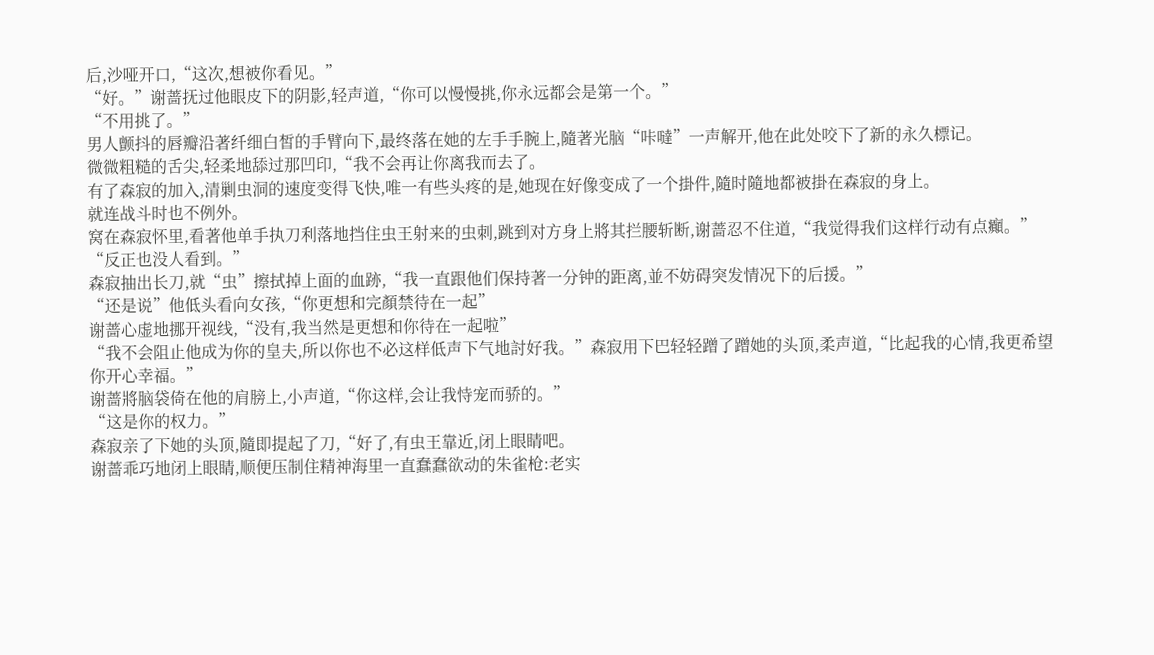后,沙哑开口,“这次,想被你看见。”
“好。”谢蔷抚过他眼皮下的阴影,轻声道,“你可以慢慢挑,你永远都会是第一个。”
“不用挑了。”
男人颤抖的唇瓣沿著纤细白皙的手臂向下,最终落在她的左手手腕上,隨著光脑“咔噠”一声解开,他在此处咬下了新的永久標记。
微微粗糙的舌尖,轻柔地舔过那凹印,“我不会再让你离我而去了。
有了森寂的加入,清剿虫洞的速度变得飞快,唯一有些头疼的是,她现在好像变成了一个掛件,隨时隨地都被掛在森寂的身上。
就连战斗时也不例外。
窝在森寂怀里,看著他单手执刀利落地挡住虫王射来的虫刺,跳到对方身上將其拦腰斩断,谢蔷忍不住道,“我觉得我们这样行动有点癲。”
“反正也没人看到。”
森寂抽出长刀,就“虫”擦拭掉上面的血跡,“我一直跟他们保持著一分钟的距离,並不妨碍突发情况下的后援。”
“还是说”他低头看向女孩,“你更想和完顏禁待在一起”
谢蔷心虚地挪开视线,“没有,我当然是更想和你待在一起啦”
“我不会阻止他成为你的皇夫,所以你也不必这样低声下气地討好我。”森寂用下巴轻轻蹭了蹭她的头顶,柔声道,“比起我的心情,我更希望你开心幸福。”
谢蔷將脑袋倚在他的肩膀上,小声道,“你这样,会让我恃宠而骄的。”
“这是你的权力。”
森寂亲了下她的头顶,隨即提起了刀,“好了,有虫王靠近,闭上眼睛吧。
谢蔷乖巧地闭上眼睛,顺便压制住精神海里一直蠢蠢欲动的朱雀枪:老实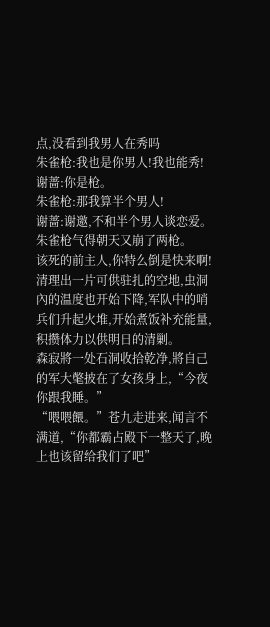点,没看到我男人在秀吗
朱雀枪:我也是你男人!我也能秀!
谢蔷:你是枪。
朱雀枪:那我算半个男人!
谢蔷:谢邀,不和半个男人谈恋爱。
朱雀枪气得朝天又崩了两枪。
该死的前主人,你特么倒是快来啊!
清理出一片可供驻扎的空地,虫洞內的温度也开始下降,军队中的哨兵们升起火堆,开始煮饭补充能量,积攒体力以供明日的清剿。
森寂將一处石洞收拾乾净,將自己的军大氅披在了女孩身上,“今夜你跟我睡。”
“喂喂餵。”苍九走进来,闻言不满道,“你都霸占殿下一整天了,晚上也该留给我们了吧”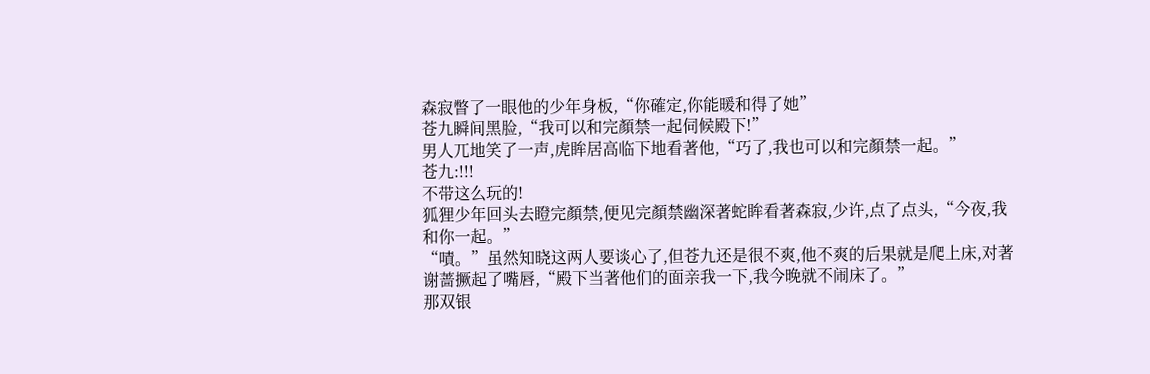森寂瞥了一眼他的少年身板,“你確定,你能暖和得了她”
苍九瞬间黑脸,“我可以和完顏禁一起伺候殿下!”
男人兀地笑了一声,虎眸居高临下地看著他,“巧了,我也可以和完顏禁一起。”
苍九:!!!
不带这么玩的!
狐狸少年回头去瞪完顏禁,便见完顏禁幽深著蛇眸看著森寂,少许,点了点头,“今夜,我和你一起。”
“嘖。”虽然知晓这两人要谈心了,但苍九还是很不爽,他不爽的后果就是爬上床,对著谢蔷撅起了嘴唇,“殿下当著他们的面亲我一下,我今晚就不闹床了。”
那双银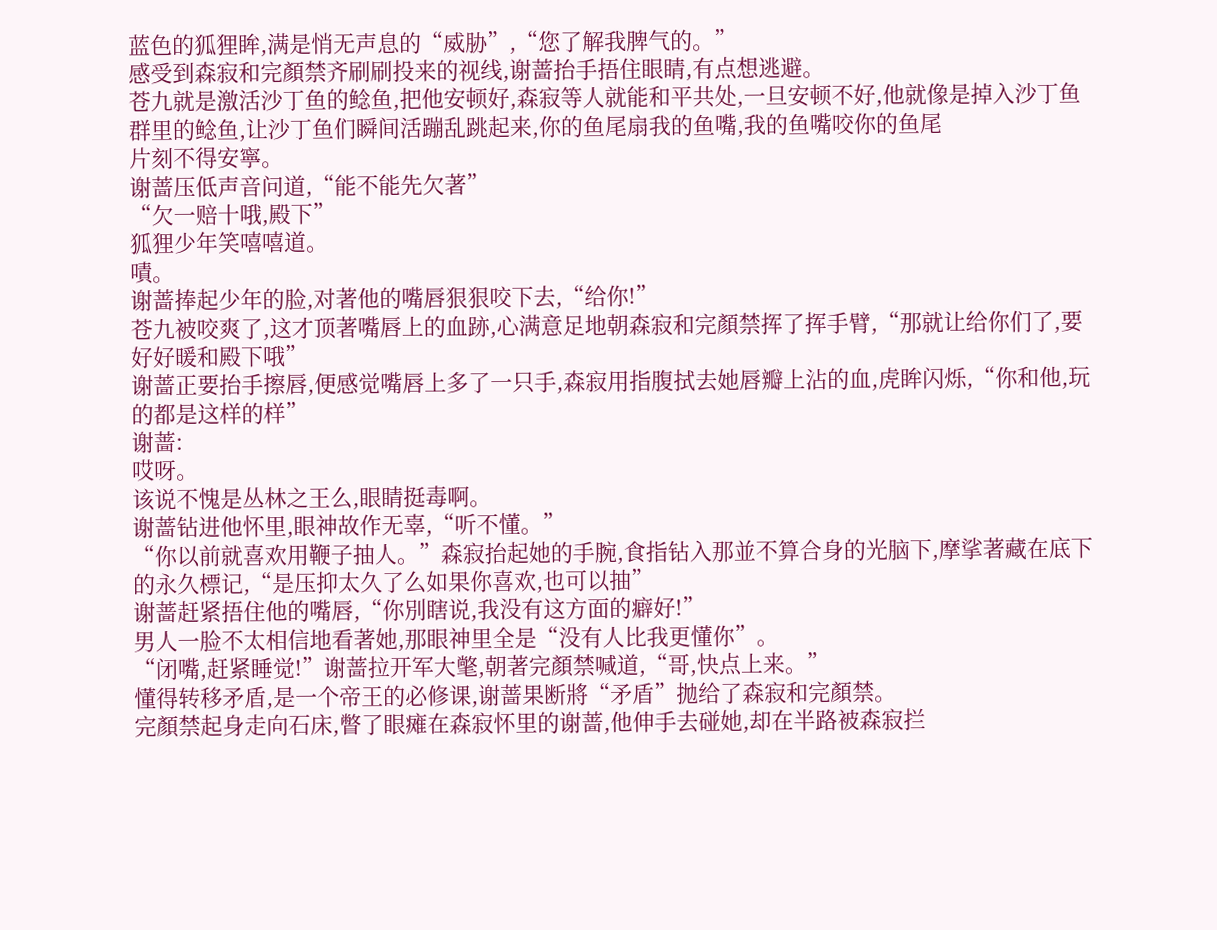蓝色的狐狸眸,满是悄无声息的“威胁”,“您了解我脾气的。”
感受到森寂和完顏禁齐刷刷投来的视线,谢蔷抬手捂住眼睛,有点想逃避。
苍九就是激活沙丁鱼的鲶鱼,把他安顿好,森寂等人就能和平共处,一旦安顿不好,他就像是掉入沙丁鱼群里的鲶鱼,让沙丁鱼们瞬间活蹦乱跳起来,你的鱼尾扇我的鱼嘴,我的鱼嘴咬你的鱼尾
片刻不得安寧。
谢蔷压低声音问道,“能不能先欠著”
“欠一赔十哦,殿下”
狐狸少年笑嘻嘻道。
嘖。
谢蔷捧起少年的脸,对著他的嘴唇狠狠咬下去,“给你!”
苍九被咬爽了,这才顶著嘴唇上的血跡,心满意足地朝森寂和完顏禁挥了挥手臂,“那就让给你们了,要好好暖和殿下哦”
谢蔷正要抬手擦唇,便感觉嘴唇上多了一只手,森寂用指腹拭去她唇瓣上沾的血,虎眸闪烁,“你和他,玩的都是这样的样”
谢蔷:
哎呀。
该说不愧是丛林之王么,眼睛挺毒啊。
谢蔷钻进他怀里,眼神故作无辜,“听不懂。”
“你以前就喜欢用鞭子抽人。”森寂抬起她的手腕,食指钻入那並不算合身的光脑下,摩挲著藏在底下的永久標记,“是压抑太久了么如果你喜欢,也可以抽”
谢蔷赶紧捂住他的嘴唇,“你別瞎说,我没有这方面的癖好!”
男人一脸不太相信地看著她,那眼神里全是“没有人比我更懂你”。
“闭嘴,赶紧睡觉!”谢蔷拉开军大氅,朝著完顏禁喊道,“哥,快点上来。”
懂得转移矛盾,是一个帝王的必修课,谢蔷果断將“矛盾”拋给了森寂和完顏禁。
完顏禁起身走向石床,瞥了眼瘫在森寂怀里的谢蔷,他伸手去碰她,却在半路被森寂拦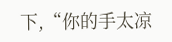下,“你的手太凉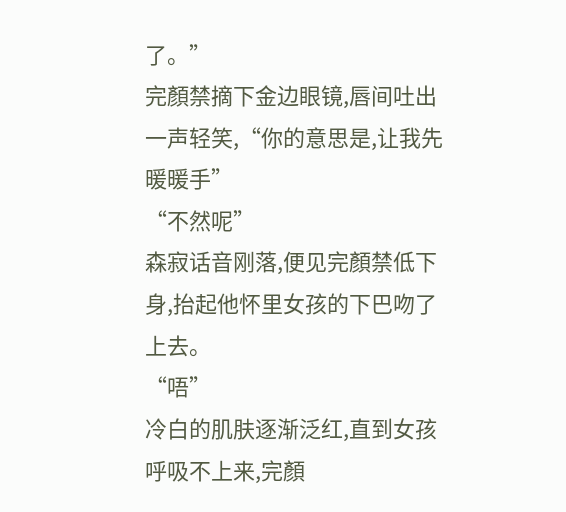了。”
完顏禁摘下金边眼镜,唇间吐出一声轻笑,“你的意思是,让我先暖暖手”
“不然呢”
森寂话音刚落,便见完顏禁低下身,抬起他怀里女孩的下巴吻了上去。
“唔”
冷白的肌肤逐渐泛红,直到女孩呼吸不上来,完顏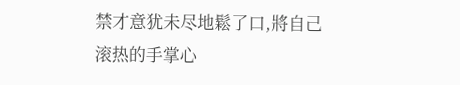禁才意犹未尽地鬆了口,將自己滚热的手掌心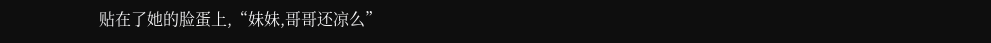贴在了她的脸蛋上,“妹妹,哥哥还凉么”